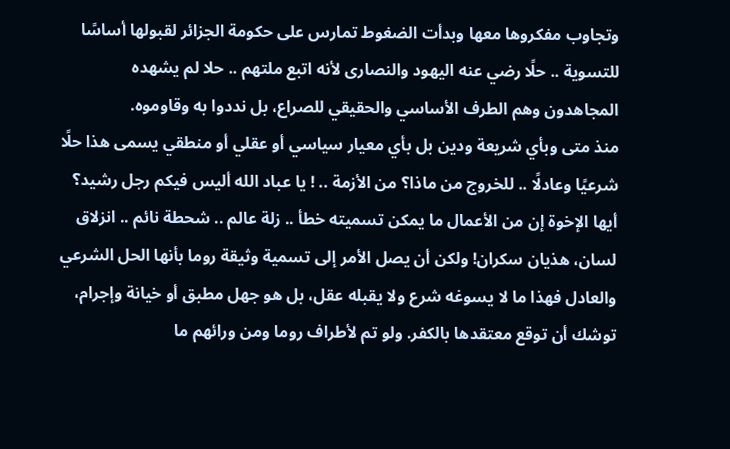وتجاوب مفكروها معها وبدأت الضغوط تمارس على حكومة الجزائر لقبولها أساسًا للتسوية .. حلًا رضي عنه اليهود والنصارى لأنه اتبع ملتهم .. حلا لم يشهده المجاهدون وهم الطرف الأساسي والحقيقي للصراع، بل نددوا به وقاوموه.
منذ متى وبأي شريعة ودين بل بأي معيار سياسي أو عقلي أو منطقي يسمى هذا حلًا شرعيًا وعادلًا .. للخروج من ماذا؟ من الأزمة .. ! يا عباد الله أليس فيكم رجل رشيد؟
أيها الإخوة إن من الأعمال ما يمكن تسميته خطأ .. زلة عالم .. شحطة نائم .. انزلاق لسان، هذيان سكران! ولكن أن يصل الأمر إلى تسمية وثيقة روما بأنها الحل الشرعي والعادل فهذا ما لا يسوغه شرع ولا يقبله عقل، بل هو جهل مطبق أو خيانة وإجرام، توشك أن توقع معتقدها بالكفر. ولو تم لأطراف روما ومن ورائهم ما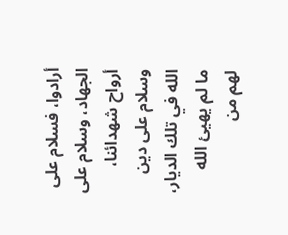أرادوا، فسلام على الجهاد، وسلام على أرواح شهدائنا، وسلام على دين الله في تلك الديار، ما لم يهيئ الله لهم من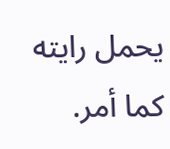يحمل رايته كما أمر.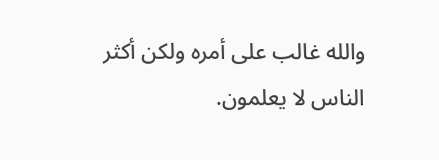والله غالب على أمره ولكن أكثر الناس لا يعلمون.